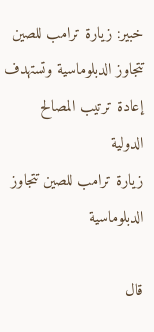خبير: زيارة ترامب للصين تتجاوز الدبلوماسية وتستهدف إعادة ترتيب المصالح الدولية
زيارة ترامب للصين تتجاوز الدبلوماسية

قال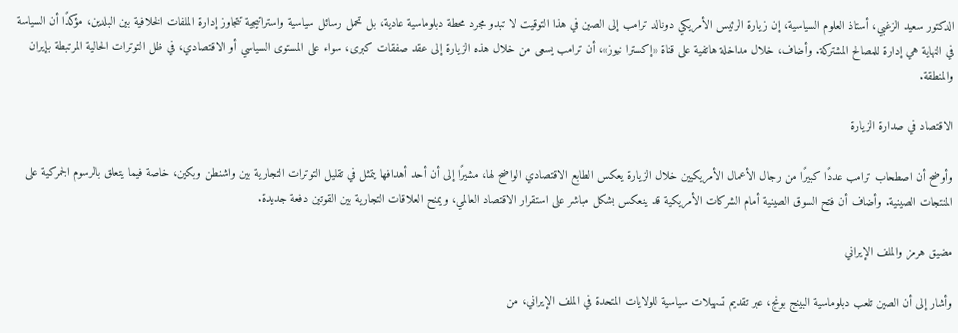الدكتور سعيد الزغبي، أستاذ العلوم السياسية، إن زيارة الرئيس الأمريكي دونالد ترامب إلى الصين في هذا التوقيت لا تبدو مجرد محطة دبلوماسية عادية، بل تحمل رسائل سياسية واستراتيجية تتجاوز إدارة الملفات الخلافية بين البلدين، مؤكدًا أن السياسة في النهاية هي إدارة للمصالح المشتركة. وأضاف، خلال مداخلة هاتفية على قناة «إكسترا نيوز»، أن ترامب يسعى من خلال هذه الزيارة إلى عقد صفقات كبرى، سواء على المستوى السياسي أو الاقتصادي، في ظل التوترات الحالية المرتبطة بإيران والمنطقة.

الاقتصاد في صدارة الزيارة

وأوضح أن اصطحاب ترامب عددًا كبيرًا من رجال الأعمال الأمريكيين خلال الزيارة يعكس الطابع الاقتصادي الواضح لها، مشيرًا إلى أن أحد أهدافها يتمثل في تقليل التوترات التجارية بين واشنطن وبكين، خاصة فيما يتعلق بالرسوم الجمركية على المنتجات الصينية. وأضاف أن فتح السوق الصينية أمام الشركات الأمريكية قد ينعكس بشكل مباشر على استقرار الاقتصاد العالمي، ويمنح العلاقات التجارية بين القوتين دفعة جديدة.

مضيق هرمز والملف الإيراني

وأشار إلى أن الصين تلعب دبلوماسية البينج بونج، عبر تقديم تسهيلات سياسية للولايات المتحدة في الملف الإيراني، من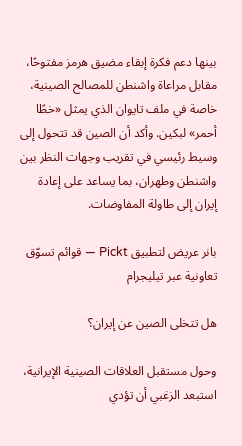بينها دعم فكرة إبقاء مضيق هرمز مفتوحًا، مقابل مراعاة واشنطن للمصالح الصينية، خاصة في ملف تايوان الذي يمثل «خطًا أحمر» لبكين. وأكد أن الصين قد تتحول إلى وسيط رئيسي في تقريب وجهات النظر بين واشنطن وطهران، بما يساعد على إعادة إيران إلى طاولة المفاوضات.

بانر عريض لتطبيق Pickt — قوائم تسوّق تعاونية عبر تيليجرام

هل تتخلى الصين عن إيران؟

وحول مستقبل العلاقات الصينية الإيرانية، استبعد الزغبي أن تؤدي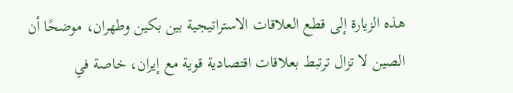هذه الزيارة إلى قطع العلاقات الاستراتيجية بين بكين وطهران، موضحًا أن الصين لا تزال ترتبط بعلاقات اقتصادية قوية مع إيران، خاصة في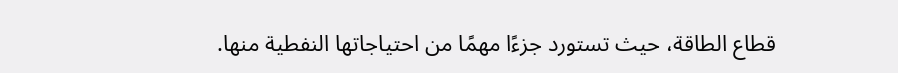قطاع الطاقة، حيث تستورد جزءًا مهمًا من احتياجاتها النفطية منها.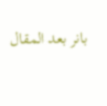بانر بعد المقال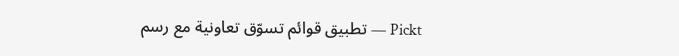Pickt — تطبيق قوائم تسوّق تعاونية مع رسم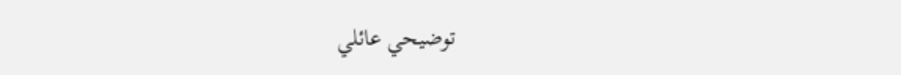توضيحي عائلي